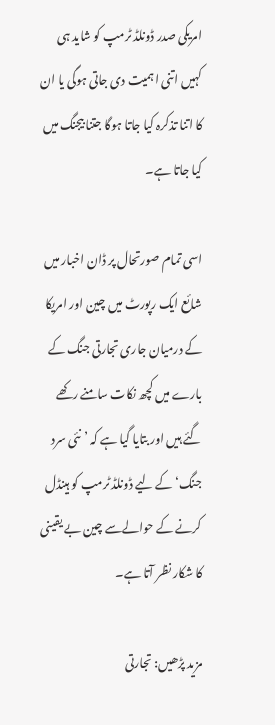امریکی صدر ڈونلڈ ٹرمپ کو شاید ہی کہیں اتنی اہمیت دی جاتی ہوگی یا ان کا اتنا تذکرہ کیا جاتا ہوگا جتنا بیجنگ میں کیا جاتا ہے۔

اسی تمام صورتحال پر ڈان اخبار میں شائع ایک رپورٹ میں چین اور امریکا کے درمیان جاری تجارتی جنگ کے بارے میں کچھ نکات سامنے رکھے گئے ہیں اور بتایا گیا ہے کہ ’نئی سرد جنگ‘ کے لیے ڈونلڈ ٹرمپ کو ہینڈل کرنے کے حوالےسے چین بے یقینی کا شکار نظر آتا ہے۔

مزید پڑھیں: تجارتی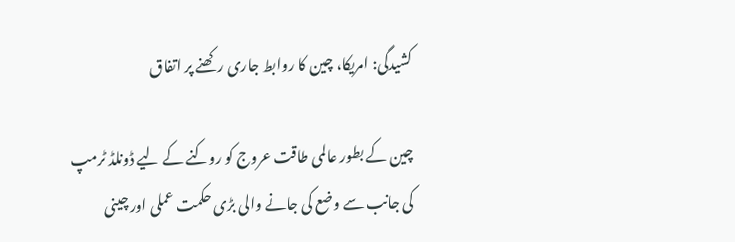کشیدگی: امریکا، چین کا روابط جاری رکھنے پر اتفاق

چین کے بطور عالمی طاقت عروج کو روکنے کے لیے ڈونلڈ ٹرمپ کی جانب سے وضع کی جانے والی بڑی حکمت عملی اور چینی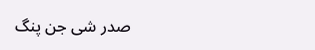صدر شی جن پنگ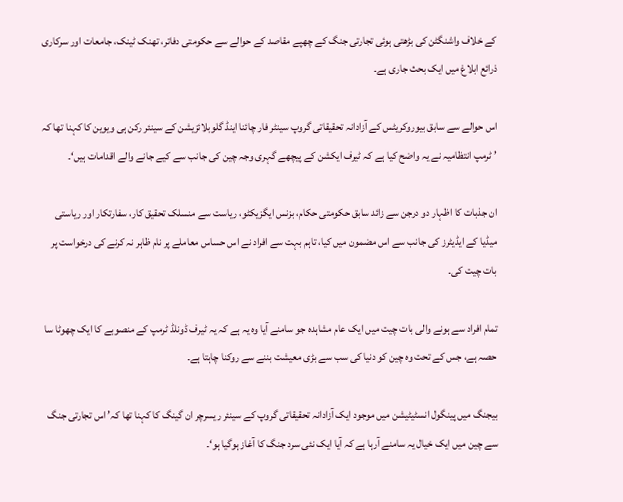کے خلاف واشنگٹن کی بڑھتی ہوئی تجارتی جنگ کے چھپے مقاصد کے حوالے سے حکومتی دفاتر، تھنک ٹینک، جامعات اور سرکاری ذرائع ابلاغ میں ایک بحث جاری ہے۔

اس حوالے سے سابق بیوروکریٹس کے آزادانہ تحقیقاتی گروپ سینٹر فار چائنا اینڈ گلوبلائزیشن کے سینئر رکن ہی ویوین کا کہنا تھا کہ ’ ٹرمپ انتظامیہ نے یہ واضح کیا ہے کہ ٹیرف ایکشن کے پیچھے گہری وجہ چین کی جانب سے کیے جانے والے اقدامات ہیں‘۔

ان جذبات کا اظہار دو درجن سے زائد سابق حکومتی حکام، بزنس ایگزیکٹو، ریاست سے منسلک تحقیق کار، سفارتکار اور ریاستی میڈیا کے ایڈیٹرز کی جانب سے اس مضمون میں کیا، تاہم بہت سے افراد نے اس حساس معاملے پر نام ظاہر نہ کرنے کی درخواست پر بات چیت کی۔

تمام افراد سے ہونے والی بات چیت میں ایک عام مشاہدہ جو سامنے آیا وہ یہ ہے کہ یہ ٹیرف ڈونلڈ ٹرمپ کے منصوبے کا ایک چھوٹا سا حصہ ہے، جس کے تحت وہ چین کو دنیا کی سب سے بڑی معیشت بننے سے روکنا چاہتا ہے۔

بیجنگ میں پینگول انسٹیٹیشن میں موجود ایک آزادانہ تحقیقاتی گروپ کے سینئر ریسرچر ان گینگ کا کہنا تھا کہ’ اس تجارتی جنگ سے چین میں ایک خیال یہ سامنے آرہا ہے کہ آیا ایک نئی سرد جنگ کا آغاز ہوگیا ہو‘۔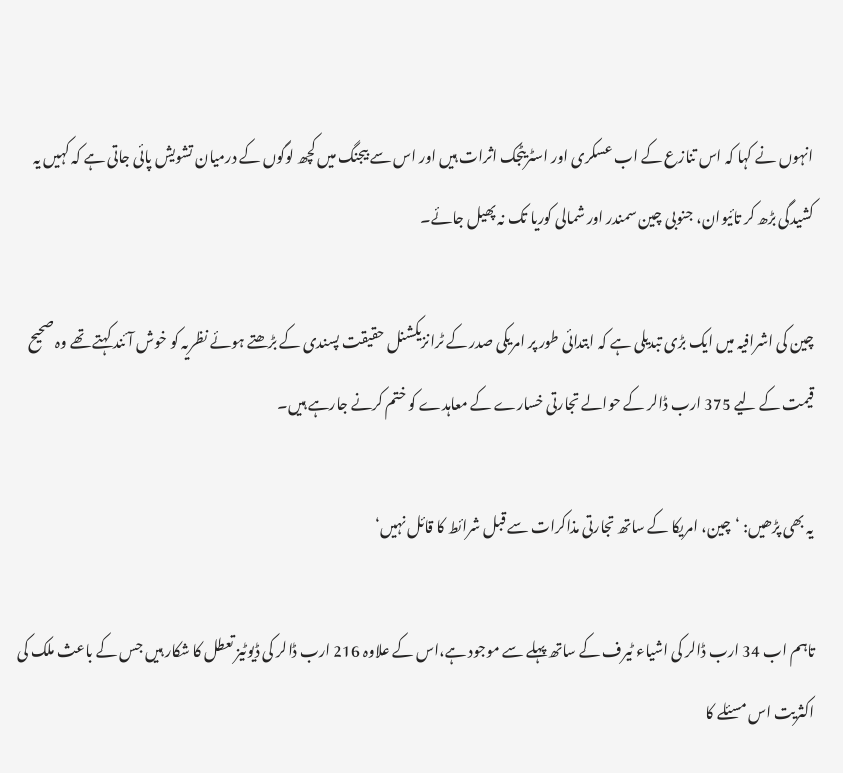انہوں نے کہا کہ اس تنازع کے اب عسکری اور اسٹریٹجک اثرات ہیں اور اس سے بیجنگ میں کچھ لوگوں کے درمیان تشویش پائی جاتی ہے کہ کہیں یہ کشیدگی بڑھ کر تائیوان، جنوبی چین سمندر اور شمالی کوریا تک نہ پھیل جائے۔

چین کی اشرافیہ میں ایک بڑی تبدیلی ہے کہ ابتدائی طور پر امریکی صدر کے ٹرانزیکشنل حقیقت پسندی کے بڑھتے ہوئے نظریہ کو خوش آئند کہتے تھے وہ صحیح قیمت کے لیے 375 ارب ڈالر کے حوالے تجارتی خسارے کے معاہدے کو ختم کرنے جارہے ہیں۔

یہ بھی پڑھیں: ‘چین، امریکا کے ساتھ تجارتی مذاکرات سے قبل شرائط کا قائل نہیں‘

تاہم اب 34 ارب ڈالر کی اشیاء ٹیرف کے ساتھ پہلے سے موجود ہے،اس کے علاوہ 216 ارب ڈالر کی ڈیوٹیز تعطل کا شکار ہیں جس کے باعث ملک کی اکثریت اس مسئلے کا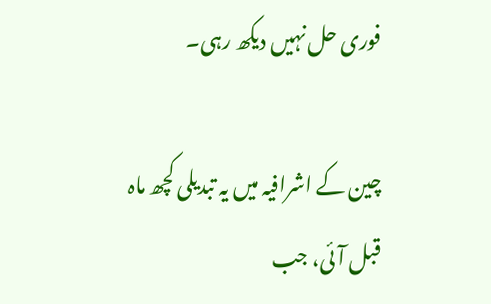فوری حل نہیں دیکھ رہی۔

چین کے اشرافیہ میں یہ تبدیلی کچھ ماہ قبل آئی، جب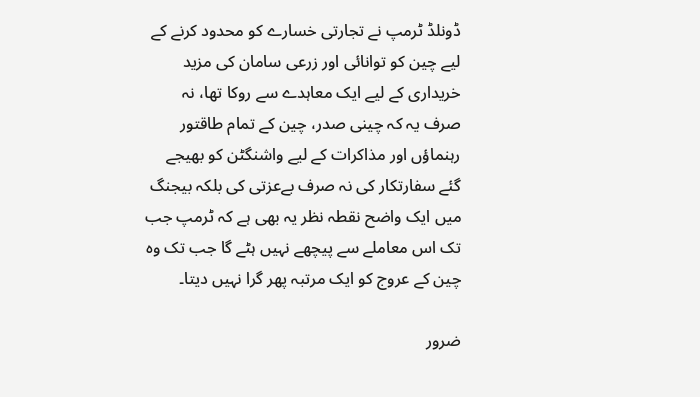ڈونلڈ ٹرمپ نے تجارتی خسارے کو محدود کرنے کے لیے چین کو توانائی اور زرعی سامان کی مزید خریداری کے لیے ایک معاہدے سے روکا تھا، نہ صرف یہ کہ چینی صدر، چین کے تمام طاقتور رہنماؤں اور مذاکرات کے لیے واشنگٹن کو بھیجے گئے سفارتکار کی نہ صرف بےعزتی کی بلکہ بیجنگ میں ایک واضح نقطہ نظر یہ بھی ہے کہ ٹرمپ جب تک اس معاملے سے پیچھے نہیں ہٹے گا جب تک وہ چین کے عروج کو ایک مرتبہ پھر گرا نہیں دیتا۔

ضرور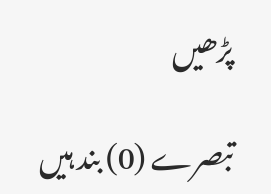پڑھیں

تبصرے (0) بند ہیں